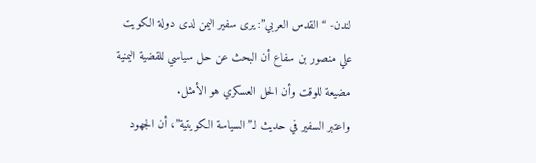لندن- “القدس العربي”: يرى سفير اليمن لدى دولة الكويت علي منصور بن سفاع أن البحث عن حل سياسي للقضية اليمنية مضيعة للوقت وأن الحل العسكري هو الأمثل.
واعتبر السفير في حديث لـ”السياسة الكويتية”، أن الجهود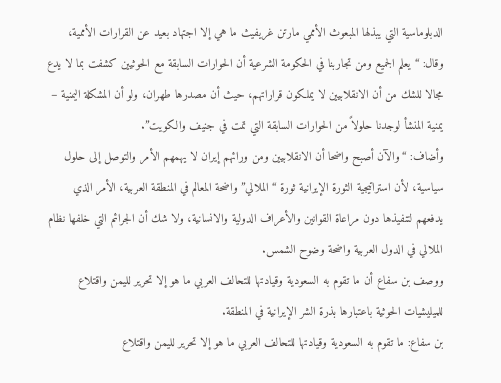الدبلوماسية التي يبذلها المبعوث الأممي مارتن غريفيث ما هي إلا اجتهاد بعيد عن القرارات الأممية، وقال: “يعلم الجميع ومن تجاربنا في الحكومة الشرعية أن الحوارات السابقة مع الحوثيين كشفت بما لا يدع مجالا للشك من أن الانقلابيين لا يملكون قراراتهم، حيث أن مصدرها طهران، ولو أن المشكلة اليمنية – يمنية المنشأ لوجدنا حلولاً من الحوارات السابقة التي تمت في جنيف والكويت”.
وأضاف: “والآن أصبح واضحا أن الانقلابيين ومن ورائهم إيران لا يهمهم الأمر والتوصل إلى حلول سياسية، لأن استراتيجية الثورة الإيرانية ثورة “الملالي” واضحة المعالم في المنطقة العربية، الأمر الذي يدفعهم لتنفيذها دون مراعاة القوانين والأعراف الدولية والانسانية، ولا شك أن الجرائم التي خلفها نظام الملالي في الدول العربية واضحة وضوح الشمس.
ووصف بن سفاع أن ما تقوم به السعودية وقيادتها للتحالف العربي ما هو إلا تحرير لليمن واقتلاع للميليشيات الحوثية باعتبارها بذرة الشر الإيرانية في المنطقة.
بن سفاع: ما تقوم به السعودية وقيادتها للتحالف العربي ما هو إلا تحرير لليمن واقتلاع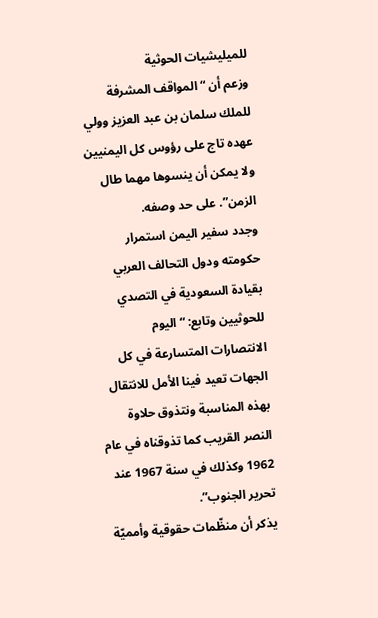للميليشيات الحوثية
وزعم أن “المواقف المشرفة للملك سلمان بن عبد العزيز وولي عهده تاج على رؤوس كل اليمنيين ولا يمكن أن ينسوها مهما طال الزمن”. على حد وصفه.
وجدد سفير اليمن استمرار حكومته ودول التحالف العربي بقيادة السعودية في التصدي للحوثيين وتابع: “اليوم الانتصارات المتسارعة في كل الجهات تعيد فينا الأمل للانتقال بهذه المناسبة ونتذوق حلاوة النصر القريب كما تذوقناه في عام 1962 وكذلك في سنة 1967 عند تحرير الجنوب”.
يذكر أن منظّمات حقوقية وأمميّة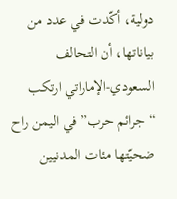دولية، أكّدت في عدد من بياناتها، أن التحالف السعودي-الإماراتي ارتكب “جرائم حرب” في اليمن راح ضحيّتها مئات المدنيين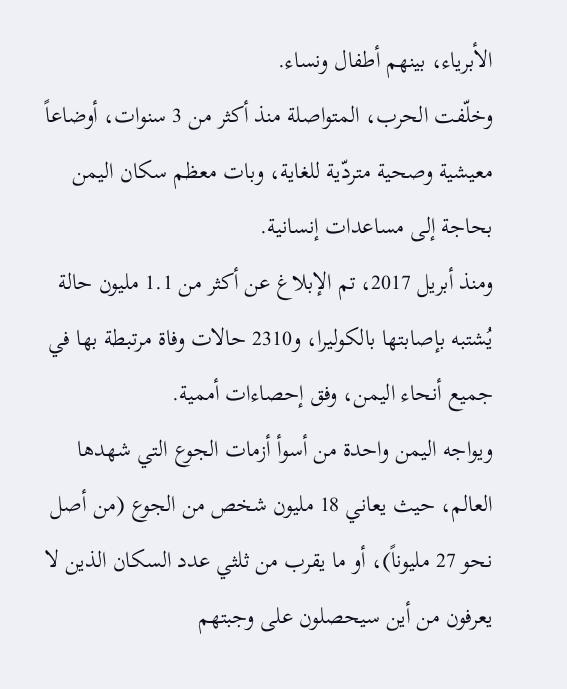الأبرياء، بينهم أطفال ونساء.
وخلّفت الحرب، المتواصلة منذ أكثر من 3 سنوات، أوضاعاً معيشية وصحية متردّية للغاية، وبات معظم سكان اليمن بحاجة إلى مساعدات إنسانية.
ومنذ أبريل 2017، تم الإبلاغ عن أكثر من 1.1 مليون حالة يُشتبه بإصابتها بالكوليرا، و2310 حالات وفاة مرتبطة بها في جميع أنحاء اليمن، وفق إحصاءات أممية.
ويواجه اليمن واحدة من أسوأ أزمات الجوع التي شهدها العالم، حيث يعاني 18 مليون شخص من الجوع (من أصل نحو 27 مليوناً)، أو ما يقرب من ثلثي عدد السكان الذين لا يعرفون من أين سيحصلون على وجبتهم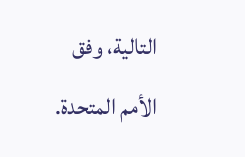التالية، وفق الأمم المتحدة.